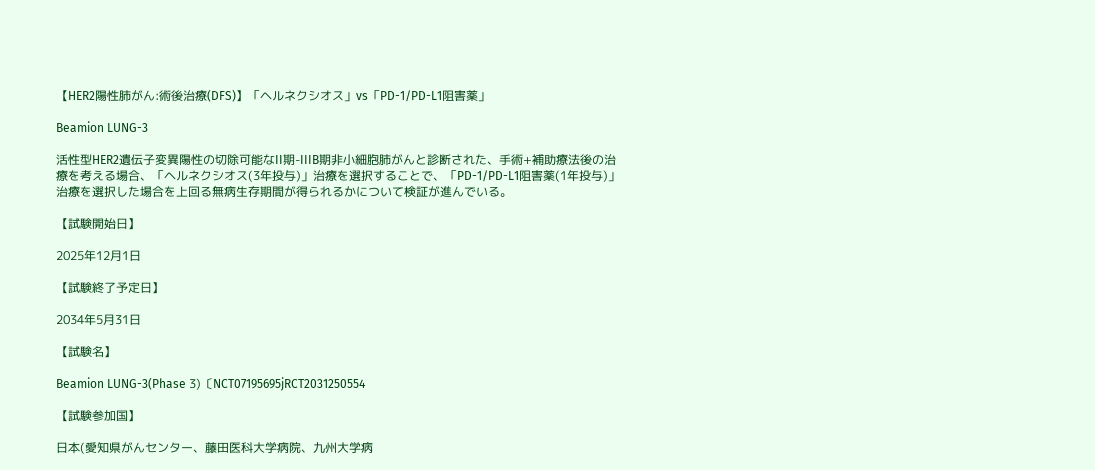【HER2陽性肺がん:術後治療(DFS)】「ヘルネクシオス」vs「PD-1/PD-L1阻害薬」

Beamion LUNG-3

活性型HER2遺伝子変異陽性の切除可能なII期-IIIB期非小細胞肺がんと診断された、手術+補助療法後の治療を考える場合、「ヘルネクシオス(3年投与)」治療を選択することで、「PD-1/PD-L1阻害薬(1年投与)」治療を選択した場合を上回る無病生存期間が得られるかについて検証が進んでいる。

【試験開始日】

2025年12月1日

【試験終了予定日】

2034年5月31日

【試験名】

Beamion LUNG-3(Phase 3)〔NCT07195695jRCT2031250554

【試験参加国】

日本(愛知県がんセンター、藤田医科大学病院、九州大学病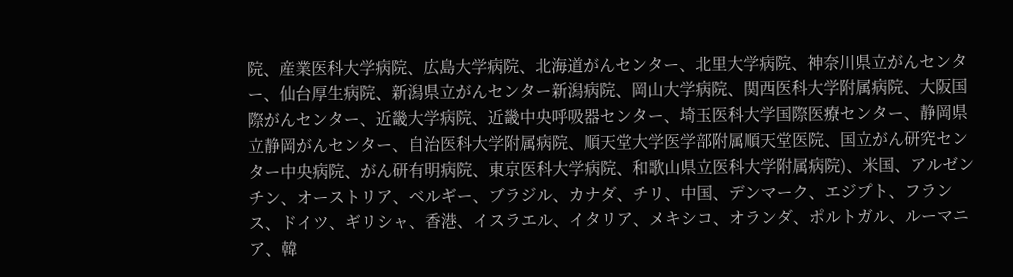院、産業医科大学病院、広島大学病院、北海道がんセンター、北里大学病院、神奈川県立がんセンター、仙台厚生病院、新潟県立がんセンター新潟病院、岡山大学病院、関西医科大学附属病院、大阪国際がんセンター、近畿大学病院、近畿中央呼吸器センター、埼玉医科大学国際医療センター、静岡県立静岡がんセンター、自治医科大学附属病院、順天堂大学医学部附属順天堂医院、国立がん研究センター中央病院、がん研有明病院、東京医科大学病院、和歌山県立医科大学附属病院)、米国、アルゼンチン、オーストリア、ベルギー、ブラジル、カナダ、チリ、中国、デンマーク、エジプト、フランス、ドイツ、ギリシャ、香港、イスラエル、イタリア、メキシコ、オランダ、ポルトガル、ルーマニア、韓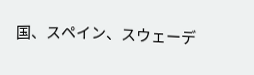国、スペイン、スウェーデ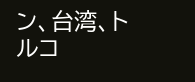ン、台湾、トルコ